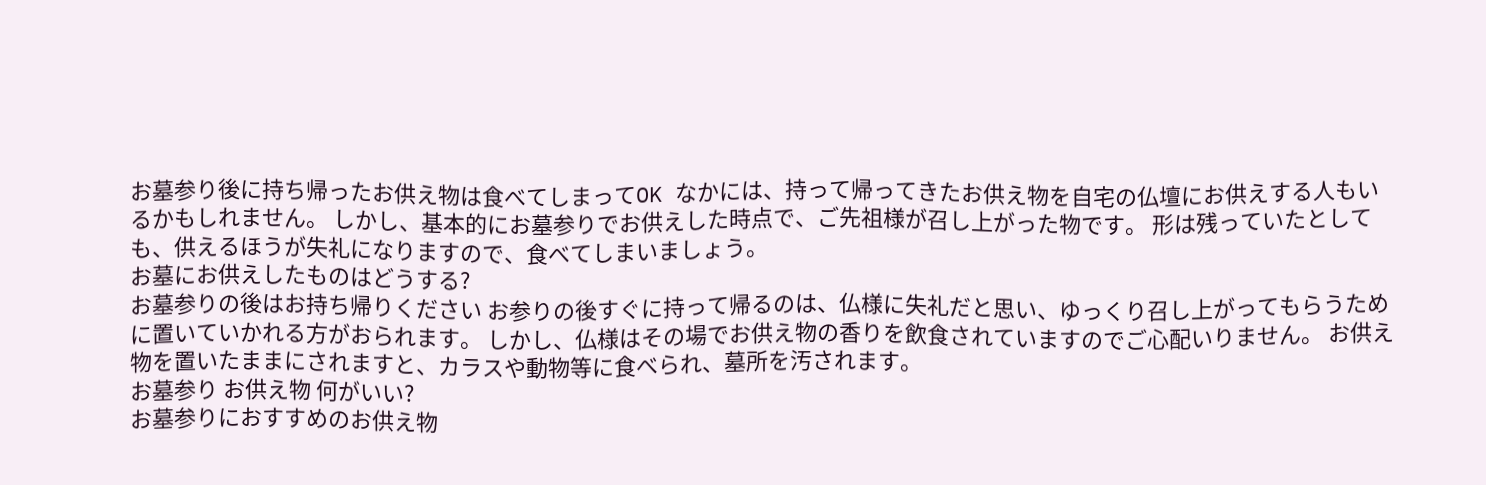お墓参り後に持ち帰ったお供え物は食べてしまってOK なかには、持って帰ってきたお供え物を自宅の仏壇にお供えする人もいるかもしれません。 しかし、基本的にお墓参りでお供えした時点で、ご先祖様が召し上がった物です。 形は残っていたとしても、供えるほうが失礼になりますので、食べてしまいましょう。
お墓にお供えしたものはどうする?
お墓参りの後はお持ち帰りください お参りの後すぐに持って帰るのは、仏様に失礼だと思い、ゆっくり召し上がってもらうために置いていかれる方がおられます。 しかし、仏様はその場でお供え物の香りを飲食されていますのでご心配いりません。 お供え物を置いたままにされますと、カラスや動物等に食べられ、墓所を汚されます。
お墓参り お供え物 何がいい?
お墓参りにおすすめのお供え物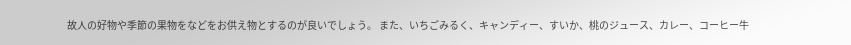故人の好物や季節の果物をなどをお供え物とするのが良いでしょう。 また、いちごみるく、キャンディー、すいか、桃のジュース、カレー、コーヒー牛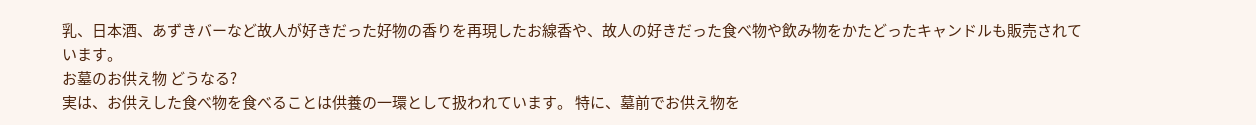乳、日本酒、あずきバーなど故人が好きだった好物の香りを再現したお線香や、故人の好きだった食べ物や飲み物をかたどったキャンドルも販売されています。
お墓のお供え物 どうなる?
実は、お供えした食べ物を食べることは供養の一環として扱われています。 特に、墓前でお供え物を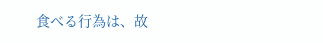食べる行為は、故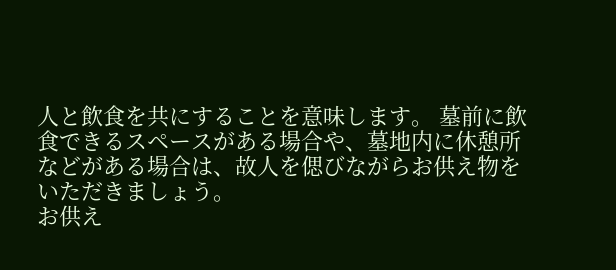人と飲食を共にすることを意味します。 墓前に飲食できるスペースがある場合や、墓地内に休憩所などがある場合は、故人を偲びながらお供え物をいただきましょう。
お供え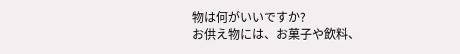物は何がいいですか?
お供え物には、お菓子や飲料、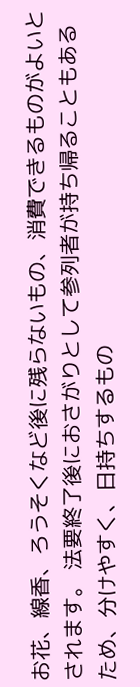お花、線香、ろうそくなど後に残らないもの、消費できるものがよいとされます。 法要終了後におさがりとして参列者が持ち帰ることもあるため、分けやすく、日持ちするもの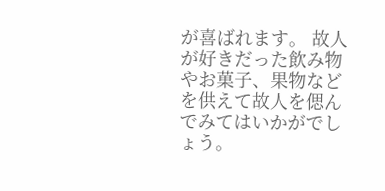が喜ばれます。 故人が好きだった飲み物やお菓子、果物などを供えて故人を偲んでみてはいかがでしょう。